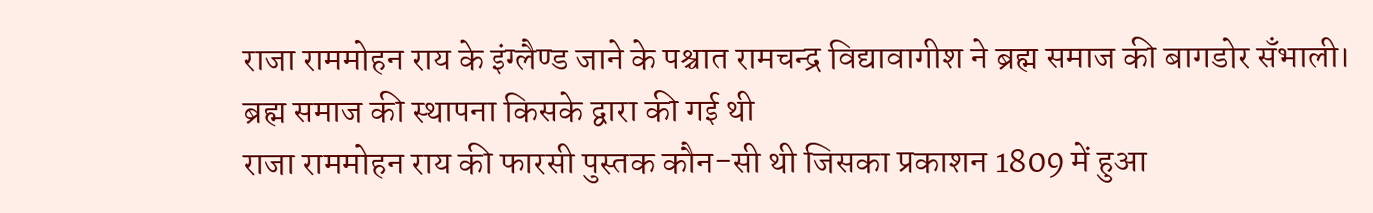राजा राममोहन राय के इंग्लैण्ड जाने के पश्चात रामचन्द्र विद्यावागीश ने ब्रह्म समाज की बागडोर सँभाली।
ब्रह्म समाज की स्थापना किसके द्वारा की गई थी
राजा राममोहन राय की फारसी पुस्तक कौन-सी थी जिसका प्रकाशन 1809 में हुआ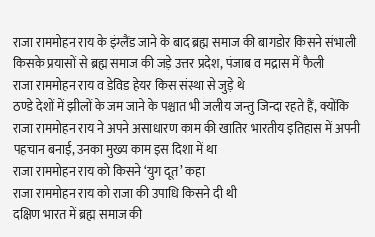राजा राममोहन राय के इंग्लैंड जाने के बाद ब्रह्म समाज की बागडोर किसने संभाली
किसके प्रयासों से ब्रह्म समाज की जड़े उत्तर प्रदेश, पंजाब व मद्रास में फैली
राजा राममोहन राय व डेविड हेयर किस संस्था से जुड़े थे
ठण्डे देशों में झीलों के जम जाने के पश्चात भी जलीय जन्तु जिन्दा रहते हैं, क्योंकि
राजा राममोहन राय ने अपने असाधारण काम की खातिर भारतीय इतिहास में अपनी पहचान बनाई, उनका मुख्य काम इस दिशा में था
राजा राममोहन राय को किसने ‘युग दूत’ कहा
राजा राममोहन राय को राजा की उपाधि किसने दी थी
दक्षिण भारत में ब्रह्म समाज की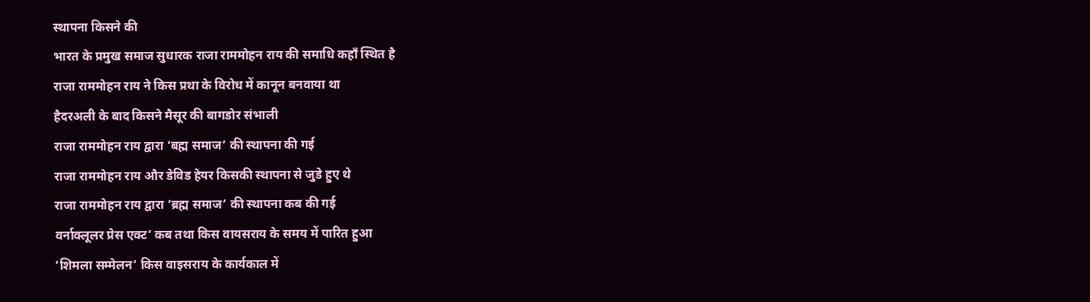स्थापना किसने की
भारत के प्रमुख समाज सुधारक राजा राममोहन राय की समाधि कहाँ स्थित है
राजा राममोहन राय ने किस प्रथा के विरोध में कानून बनवाया था
हैदरअली के बाद किसने मैसूर की बागडोर संभाली
राजा राममोहन राय द्वारा ‘बह्म समाज’ की स्थापना की गई
राजा राममोहन राय और डेविड हेयर किसकी स्थापना से जुडे हुए थे
राजा राममोहन राय द्वारा ‘ब्रह्म समाज’ की स्थापना कब की गई
वर्नाक्लूलर प्रेस एक्ट’ कब तथा किस वायसराय के समय में पारित हुआ
‘शिमला सम्मेलन’ किस वाइसराय के कार्यकाल में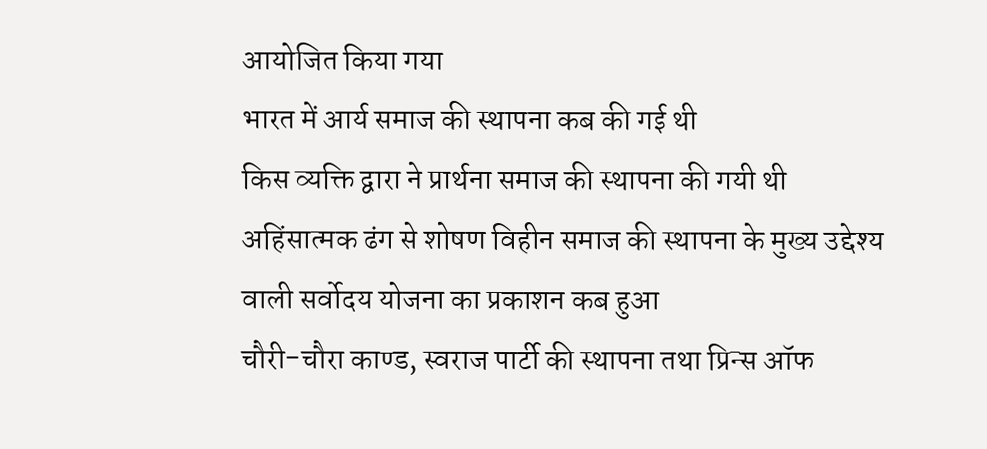आयोजित किया गया
भारत में आर्य समाज की स्थापना कब की गई थी
किस व्यक्ति द्वारा ने प्रार्थना समाज की स्थापना की गयी थी
अहिंसात्मक ढंग से शोषण विहीन समाज की स्थापना के मुख्य उद्देश्य वाली सर्वोदय योजना का प्रकाशन कब हुआ
चौरी-चौरा काण्ड, स्वराज पार्टी की स्थापना तथा प्रिन्स ऑफ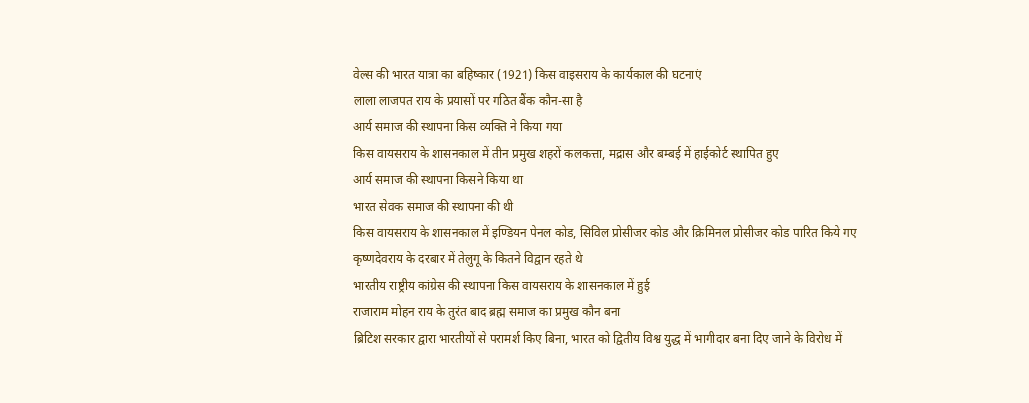वेल्स की भारत यात्रा का बहिष्कार (1921) किस वाइसराय के कार्यकाल की घटनाएं
लाला लाजपत राय के प्रयासों पर गठित बैंक कौन-सा है
आर्य समाज की स्थापना किस व्यक्ति ने किया गया
किस वायसराय के शासनकाल में तीन प्रमुख शहरों कलकत्ता, मद्रास और बम्बई में हाईकोर्ट स्थापित हुए
आर्य समाज की स्थापना किसने किया था
भारत सेवक समाज की स्थापना की थी
किस वायसराय के शासनकाल में इण्डियन पेनल कोड, सिविल प्रोसीजर कोड और क्रिमिनल प्रोसीजर कोड पारित किये गए
कृष्णदेवराय के दरबार में तेलुगू के कितने विद्वान रहते थे
भारतीय राष्ट्रीय कांग्रेस की स्थापना किस वायसराय के शासनकाल में हुई
राजाराम मोहन राय के तुरंत बाद ब्रह्म समाज का प्रमुख कौन बना
ब्रिटिश सरकार द्वारा भारतीयों से परामर्श किए बिना, भारत को द्वितीय विश्व युद्ध में भागीदार बना दिए जाने के विरोध में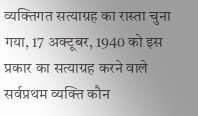व्यक्तिगत सत्याग्रह का रास्ता चुना गया, 17 अक्टूबर, 1940 को इस प्रकार का सत्याग्रह करने वाले सर्वप्रथम व्यक्ति कौन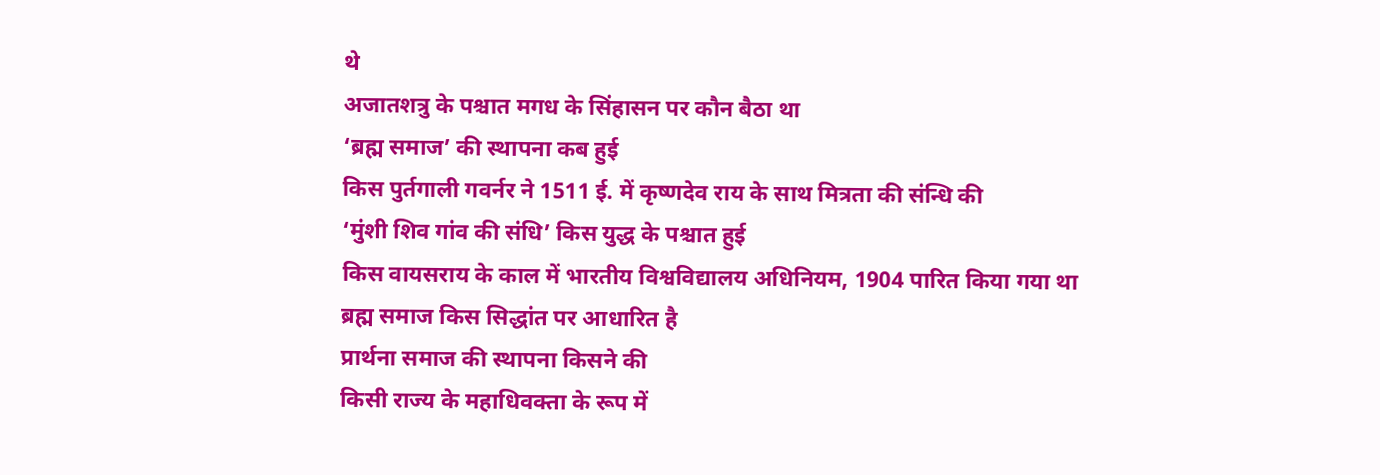थे
अजातशत्रु के पश्चात मगध के सिंहासन पर कौन बैठा था
‘ब्रह्म समाज’ की स्थापना कब हुई
किस पुर्तगाली गवर्नर ने 1511 ई. में कृष्णदेव राय के साथ मित्रता की संन्धि की
‘मुंशी शिव गांव की संधि’ किस युद्ध के पश्चात हुई
किस वायसराय के काल में भारतीय विश्वविद्यालय अधिनियम, 1904 पारित किया गया था
ब्रह्म समाज किस सिद्धांत पर आधारित है
प्रार्थना समाज की स्थापना किसने की
किसी राज्य के महाधिवक्ता के रूप में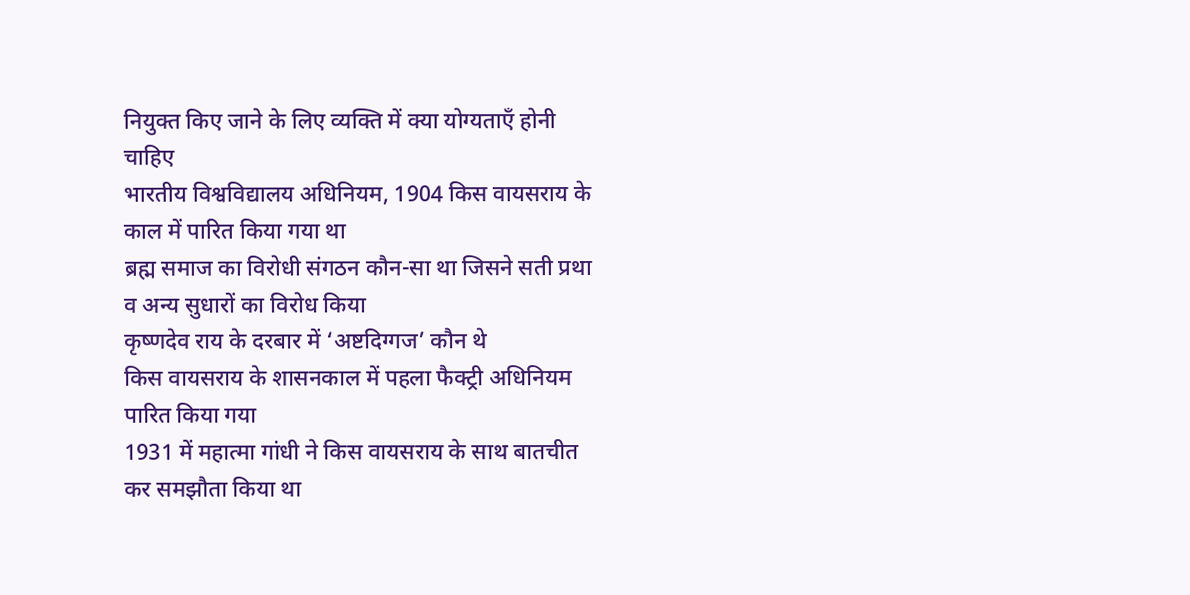नियुक्त किए जाने के लिए व्यक्ति में क्या योग्यताएँ होनी चाहिए
भारतीय विश्वविद्यालय अधिनियम, 1904 किस वायसराय के काल में पारित किया गया था
ब्रह्म समाज का विरोधी संगठन कौन-सा था जिसने सती प्रथा व अन्य सुधारों का विरोध किया
कृष्णदेव राय के दरबार में ‘अष्टदिग्गज’ कौन थे
किस वायसराय के शासनकाल में पहला फैक्ट्री अधिनियम पारित किया गया
1931 में महात्मा गांधी ने किस वायसराय के साथ बातचीत कर समझौता किया था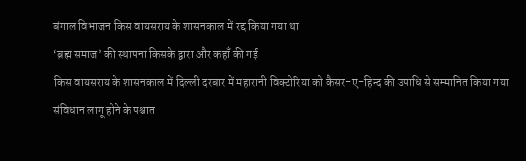बंगाल विभाजन किस वायसराय के शासनकाल में रद्द किया गया था
‘ब्रह्म समाज’ की स्थापना किसके द्वारा और कहाँ की गई
किस वायसराय के शासनकाल में दिल्ली दरबार में महारानी विक्टोरिया को कैसर-ए-हिन्द की उपाधि से सम्मानित किया गया
संविधान लागू होने के पश्चात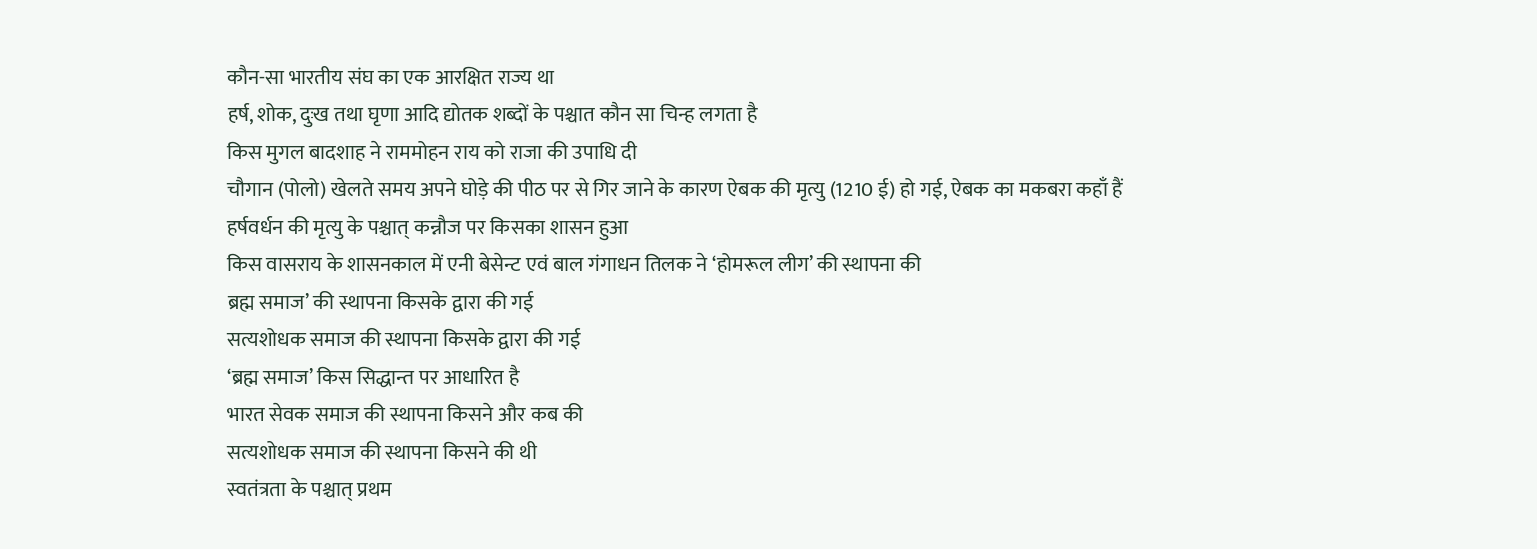कौन-सा भारतीय संघ का एक आरक्षित राज्य था
हर्ष, शोक, दुःख तथा घृणा आदि द्योतक शब्दों के पश्चात कौन सा चिन्ह लगता है
किस मुगल बादशाह ने राममोहन राय को राजा की उपाधि दी
चौगान (पोलो) खेलते समय अपने घोड़े की पीठ पर से गिर जाने के कारण ऐबक की मृत्यु (1210 ई) हो गई, ऐबक का मकबरा कहाँ हैं
हर्षवर्धन की मृत्यु के पश्चात् कन्नौज पर किसका शासन हुआ
किस वासराय के शासनकाल में एनी बेसेन्ट एवं बाल गंगाधन तिलक ने ‘होमरूल लीग’ की स्थापना की
ब्रह्म समाज’ की स्थापना किसके द्वारा की गई
सत्यशोधक समाज की स्थापना किसके द्वारा की गई
‘ब्रह्म समाज’ किस सिद्धान्त पर आधारित है
भारत सेवक समाज की स्थापना किसने और कब की
सत्यशोधक समाज की स्थापना किसने की थी
स्वतंत्रता के पश्चात् प्रथम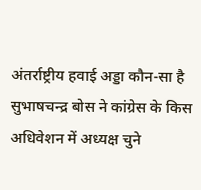अंतर्राष्ट्रीय हवाई अड्डा कौन-सा है
सुभाषचन्द्र बोस ने कांग्रेस के किस अधिवेशन में अध्यक्ष चुने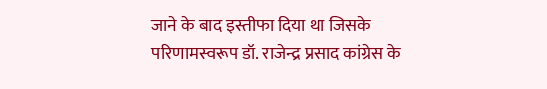जाने के बाद इस्तीफा दिया था जिसके परिणामस्वरूप डॉ. राजेन्द्र प्रसाद कांग्रेस के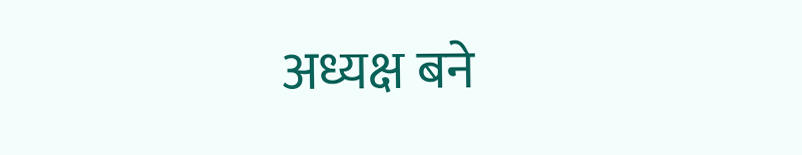अध्यक्ष बने